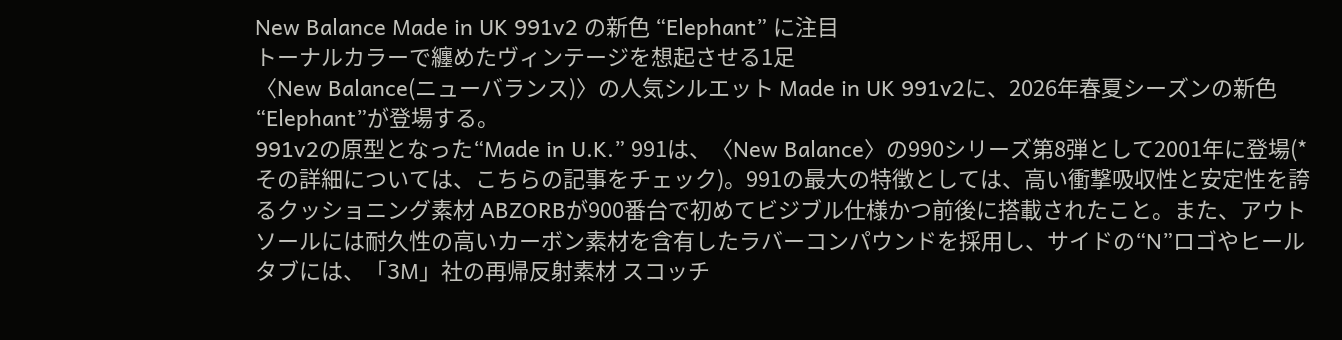New Balance Made in UK 991v2 の新色 “Elephant” に注目
トーナルカラーで纏めたヴィンテージを想起させる1足
〈New Balance(ニューバランス)〉の人気シルエット Made in UK 991v2に、2026年春夏シーズンの新色 “Elephant”が登場する。
991v2の原型となった“Made in U.K.” 991は、〈New Balance〉の990シリーズ第8弾として2001年に登場(*その詳細については、こちらの記事をチェック)。991の最大の特徴としては、高い衝撃吸収性と安定性を誇るクッショニング素材 ABZORBが900番台で初めてビジブル仕様かつ前後に搭載されたこと。また、アウトソールには耐久性の高いカーボン素材を含有したラバーコンパウンドを採用し、サイドの“N”ロゴやヒールタブには、「3M」社の再帰反射素材 スコッチ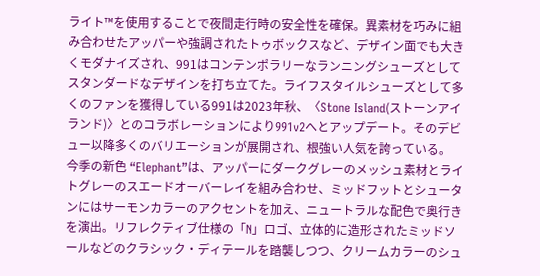ライト™を使用することで夜間走行時の安全性を確保。異素材を巧みに組み合わせたアッパーや強調されたトゥボックスなど、デザイン面でも大きくモダナイズされ、991はコンテンポラリーなランニングシューズとしてスタンダードなデザインを打ち立てた。ライフスタイルシューズとして多くのファンを獲得している991は2023年秋、〈Stone Island(ストーンアイランド)〉とのコラボレーションにより991v2へとアップデート。そのデビュー以降多くのバリエーションが展開され、根強い人気を誇っている。
今季の新色 “Elephant”は、アッパーにダークグレーのメッシュ素材とライトグレーのスエードオーバーレイを組み合わせ、ミッドフットとシュータンにはサーモンカラーのアクセントを加え、ニュートラルな配色で奥行きを演出。リフレクティブ仕様の「N」ロゴ、立体的に造形されたミッドソールなどのクラシック・ディテールを踏襲しつつ、クリームカラーのシュ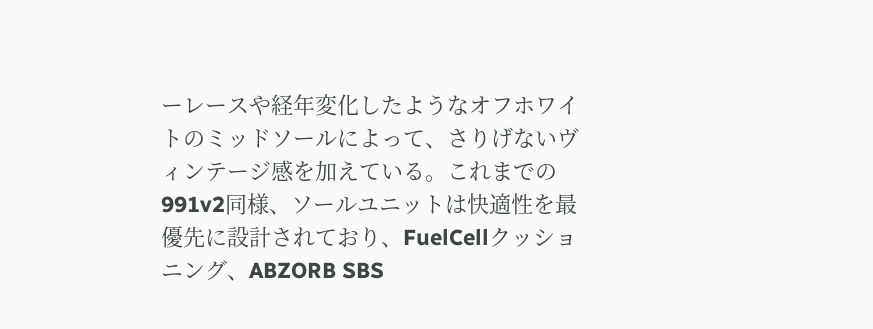ーレースや経年変化したようなオフホワイトのミッドソールによって、さりげないヴィンテージ感を加えている。これまでの991v2同様、ソールユニットは快適性を最優先に設計されており、FuelCellクッショニング、ABZORB SBS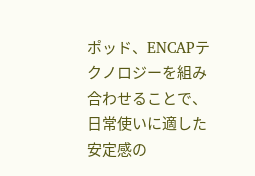ポッド、ENCAPテクノロジーを組み合わせることで、日常使いに適した安定感の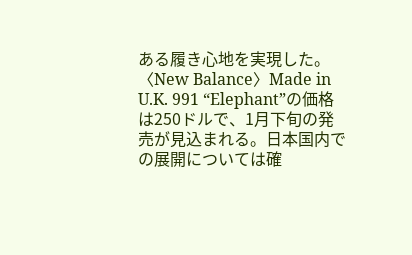ある履き心地を実現した。
〈New Balance〉Made in U.K. 991 “Elephant”の価格は250ドルで、1月下旬の発売が見込まれる。日本国内での展開については確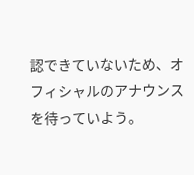認できていないため、オフィシャルのアナウンスを待っていよう。